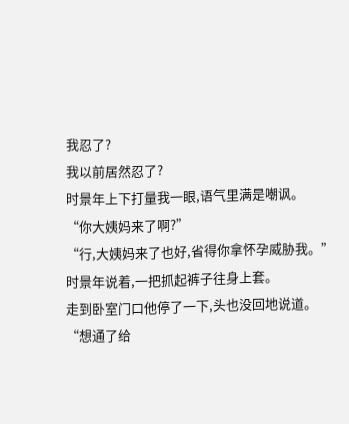我忍了?
我以前居然忍了?
时景年上下打量我一眼,语气里满是嘲讽。
“你大姨妈来了啊?”
“行,大姨妈来了也好,省得你拿怀孕威胁我。”
时景年说着,一把抓起裤子往身上套。
走到卧室门口他停了一下,头也没回地说道。
“想通了给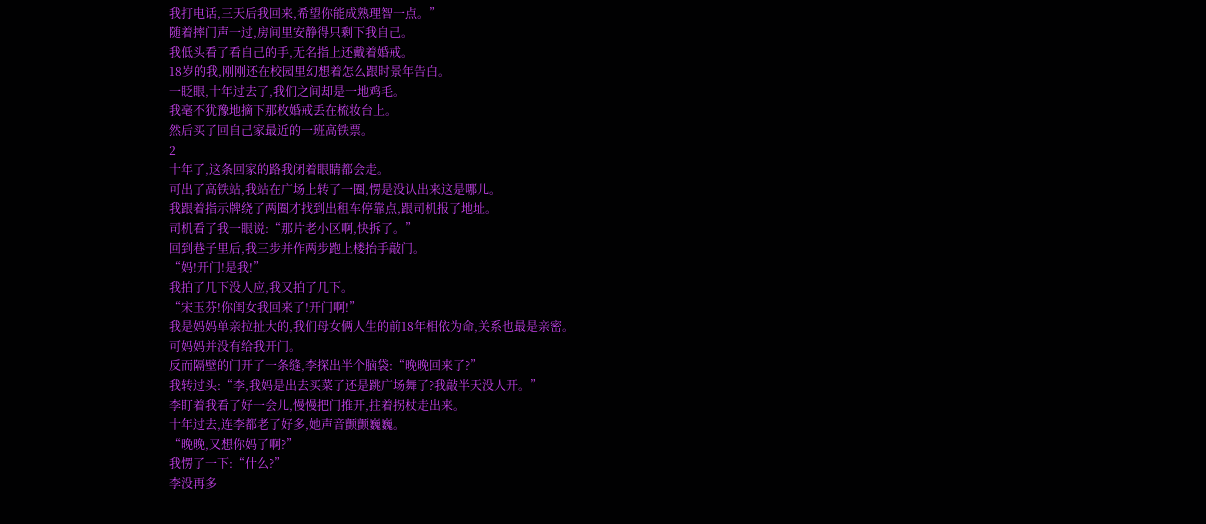我打电话,三天后我回来,希望你能成熟理智一点。”
随着摔门声一过,房间里安静得只剩下我自己。
我低头看了看自己的手,无名指上还戴着婚戒。
18岁的我,刚刚还在校园里幻想着怎么跟时景年告白。
一眨眼,十年过去了,我们之间却是一地鸡毛。
我毫不犹豫地摘下那枚婚戒丢在梳妆台上。
然后买了回自己家最近的一班高铁票。
2
十年了,这条回家的路我闭着眼睛都会走。
可出了高铁站,我站在广场上转了一圈,愣是没认出来这是哪儿。
我跟着指示牌绕了两圈才找到出租车停靠点,跟司机报了地址。
司机看了我一眼说:“那片老小区啊,快拆了。”
回到巷子里后,我三步并作两步跑上楼抬手敲门。
“妈!开门!是我!”
我拍了几下没人应,我又拍了几下。
“宋玉芬!你闺女我回来了!开门啊!”
我是妈妈单亲拉扯大的,我们母女俩人生的前18年相依为命,关系也最是亲密。
可妈妈并没有给我开门。
反而隔壁的门开了一条缝,李探出半个脑袋:“晚晚回来了?”
我转过头:“李,我妈是出去买菜了还是跳广场舞了?我敲半天没人开。”
李盯着我看了好一会儿,慢慢把门推开,拄着拐杖走出来。
十年过去,连李都老了好多,她声音颤颤巍巍。
“晚晚,又想你妈了啊?”
我愣了一下:“什么?”
李没再多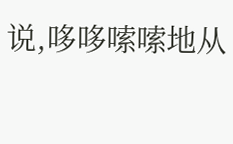说,哆哆嗦嗦地从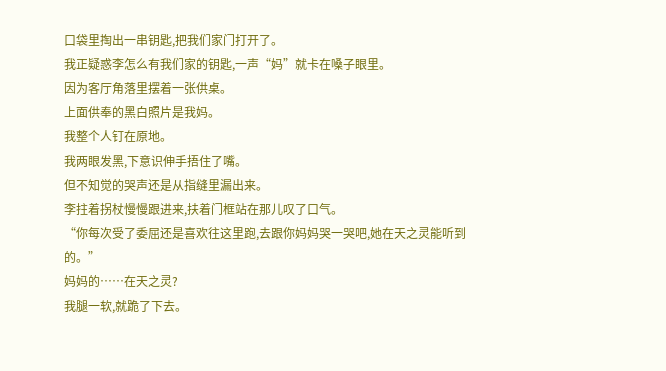口袋里掏出一串钥匙,把我们家门打开了。
我正疑惑李怎么有我们家的钥匙,一声“妈”就卡在嗓子眼里。
因为客厅角落里摆着一张供桌。
上面供奉的黑白照片是我妈。
我整个人钉在原地。
我两眼发黑,下意识伸手捂住了嘴。
但不知觉的哭声还是从指缝里漏出来。
李拄着拐杖慢慢跟进来,扶着门框站在那儿叹了口气。
“你每次受了委屈还是喜欢往这里跑,去跟你妈妈哭一哭吧,她在天之灵能听到的。”
妈妈的……在天之灵?
我腿一软,就跪了下去。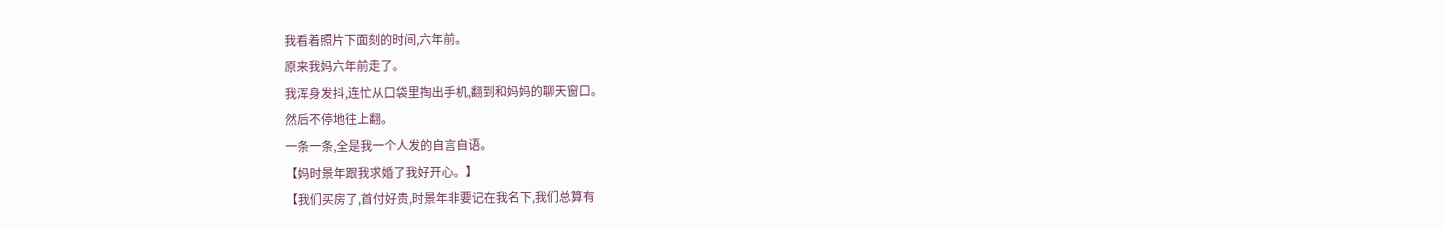我看着照片下面刻的时间,六年前。
原来我妈六年前走了。
我浑身发抖,连忙从口袋里掏出手机,翻到和妈妈的聊天窗口。
然后不停地往上翻。
一条一条,全是我一个人发的自言自语。
【妈时景年跟我求婚了我好开心。】
【我们买房了,首付好贵,时景年非要记在我名下,我们总算有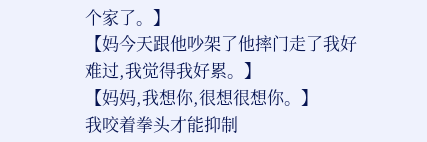个家了。】
【妈今天跟他吵架了他摔门走了我好难过,我觉得我好累。】
【妈妈,我想你,很想很想你。】
我咬着拳头才能抑制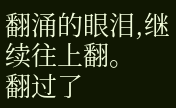翻涌的眼泪,继续往上翻。
翻过了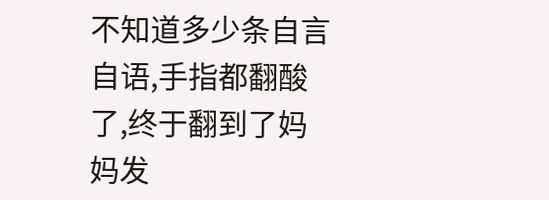不知道多少条自言自语,手指都翻酸了,终于翻到了妈妈发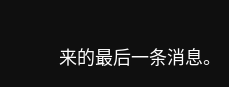来的最后一条消息。